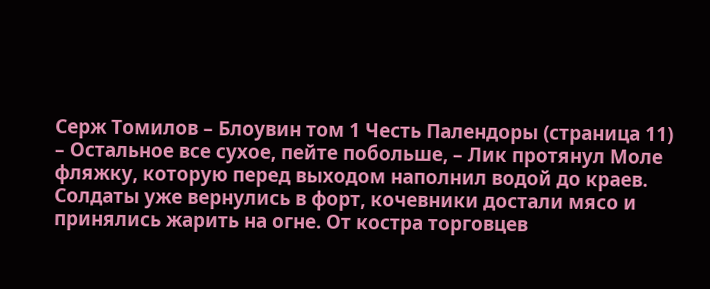Серж Томилов – Блоувин том 1 Честь Палендоры (страница 11)
– Остальное все сухое, пейте побольше, – Лик протянул Моле фляжку, которую перед выходом наполнил водой до краев.
Солдаты уже вернулись в форт, кочевники достали мясо и принялись жарить на огне. От костра торговцев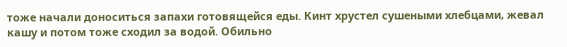тоже начали доноситься запахи готовящейся еды. Кинт хрустел сушеными хлебцами, жевал кашу и потом тоже сходил за водой. Обильно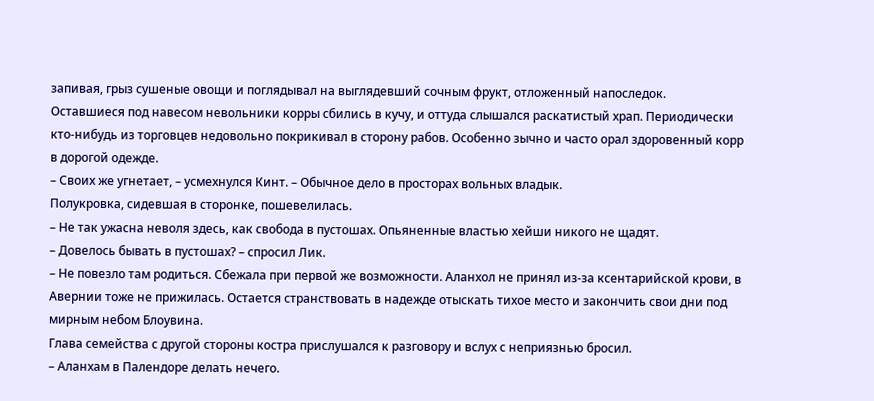запивая, грыз сушеные овощи и поглядывал на выглядевший сочным фрукт, отложенный напоследок.
Оставшиеся под навесом невольники корры сбились в кучу, и оттуда слышался раскатистый храп. Периодически кто-нибудь из торговцев недовольно покрикивал в сторону рабов. Особенно зычно и часто орал здоровенный корр в дорогой одежде.
– Своих же угнетает, – усмехнулся Кинт. – Обычное дело в просторах вольных владык.
Полукровка, сидевшая в сторонке, пошевелилась.
– Не так ужасна неволя здесь, как свобода в пустошах. Опьяненные властью хейши никого не щадят.
– Довелось бывать в пустошах? – спросил Лик.
– Не повезло там родиться. Сбежала при первой же возможности. Аланхол не принял из-за ксентарийской крови, в Авернии тоже не прижилась. Остается странствовать в надежде отыскать тихое место и закончить свои дни под мирным небом Блоувина.
Глава семейства с другой стороны костра прислушался к разговору и вслух с неприязнью бросил.
– Аланхам в Палендоре делать нечего.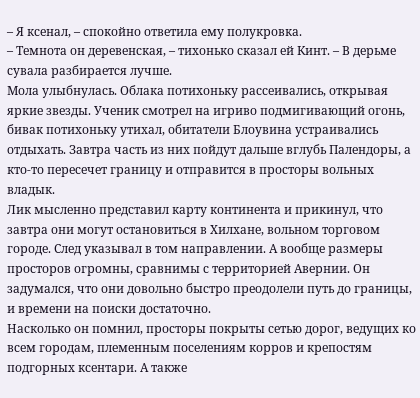– Я ксенал, – спокойно ответила ему полукровка.
– Темнота он деревенская, – тихонько сказал ей Кинт. – В дерьме сувала разбирается лучше.
Мола улыбнулась. Облака потихоньку рассеивались, открывая яркие звезды. Ученик смотрел на игриво подмигивающий огонь, бивак потихоньку утихал, обитатели Блоувина устраивались отдыхать. Завтра часть из них пойдут дальше вглубь Палендоры, а кто-то пересечет границу и отправится в просторы вольных владык.
Лик мысленно представил карту континента и прикинул, что завтра они могут остановиться в Хилхане, вольном торговом городе. След указывал в том направлении. А вообще размеры просторов огромны, сравнимы с территорией Авернии. Он задумался, что они довольно быстро преодолели путь до границы, и времени на поиски достаточно.
Насколько он помнил, просторы покрыты сетью дорог, ведущих ко всем городам, племенным поселениям корров и крепостям подгорных ксентари. А также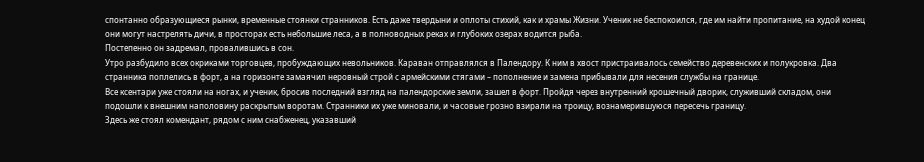спонтанно образующиеся рынки, временные стоянки странников. Есть даже твердыни и оплоты стихий, как и храмы Жизни. Ученик не беспокоился, где им найти пропитание, на худой конец они могут настрелять дичи, в просторах есть небольшие леса, а в полноводных реках и глубоких озерах водится рыба.
Постепенно он задремал, провалившись в сон.
Утро разбудило всех окриками торговцев, пробуждающих невольников. Караван отправлялся в Палендору. К ним в хвост пристраивалось семейство деревенских и полукровка. Два странника поплелись в форт, а на горизонте замаячил неровный строй с армейскими стягами – пополнение и замена прибывали для несения службы на границе.
Все ксентари уже стояли на ногах, и ученик, бросив последний взгляд на палендорские земли, зашел в форт. Пройдя через внутренний крошечный дворик, служивший складом, они подошли к внешним наполовину раскрытым воротам. Странники их уже миновали, и часовые грозно взирали на троицу, вознамерившуюся пересечь границу.
Здесь же стоял комендант, рядом с ним снабженец, указавший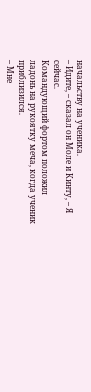начальству на ученика.
– Идите, – сказал он Моле и Кинту, – Я сейчас.
Командующий фортом положил ладонь на рукоятку меча, когда ученик приблизился.
– Мне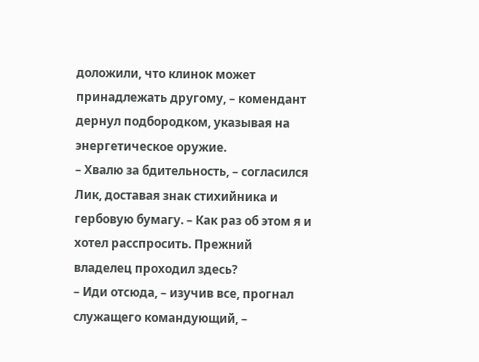доложили, что клинок может принадлежать другому, – комендант дернул подбородком, указывая на энергетическое оружие.
– Хвалю за бдительность, – согласился Лик, доставая знак стихийника и гербовую бумагу. – Как раз об этом я и хотел расспросить. Прежний владелец проходил здесь?
– Иди отсюда, – изучив все, прогнал служащего командующий, –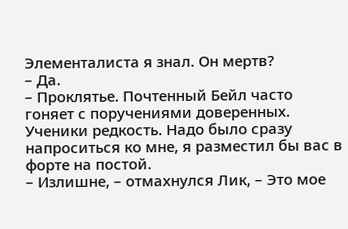Элементалиста я знал. Он мертв?
– Да.
– Проклятье. Почтенный Бейл часто гоняет с поручениями доверенных. Ученики редкость. Надо было сразу напроситься ко мне, я разместил бы вас в форте на постой.
– Излишне, – отмахнулся Лик, – Это мое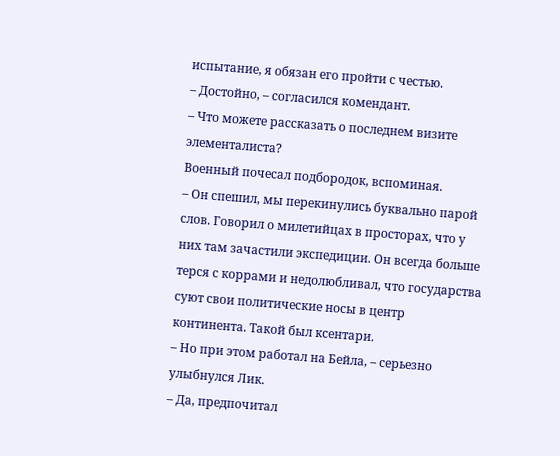испытание, я обязан его пройти с честью.
– Достойно, – согласился комендант.
– Что можете рассказать о последнем визите элементалиста?
Военный почесал подбородок, вспоминая.
– Он спешил, мы перекинулись буквально парой слов. Говорил о милетийцах в просторах, что у них там зачастили экспедиции. Он всегда больше терся с коррами и недолюбливал, что государства суют свои политические носы в центр континента. Такой был ксентари.
– Но при этом работал на Бейла, – серьезно улыбнулся Лик.
– Да, предпочитал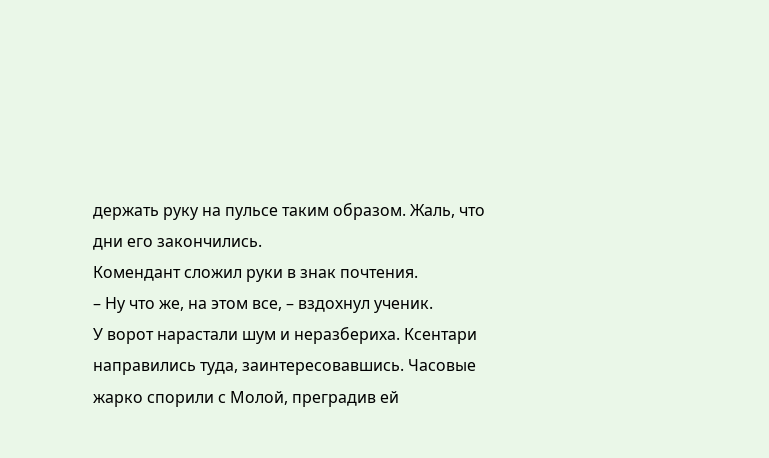держать руку на пульсе таким образом. Жаль, что дни его закончились.
Комендант сложил руки в знак почтения.
– Ну что же, на этом все, – вздохнул ученик.
У ворот нарастали шум и неразбериха. Ксентари направились туда, заинтересовавшись. Часовые жарко спорили с Молой, преградив ей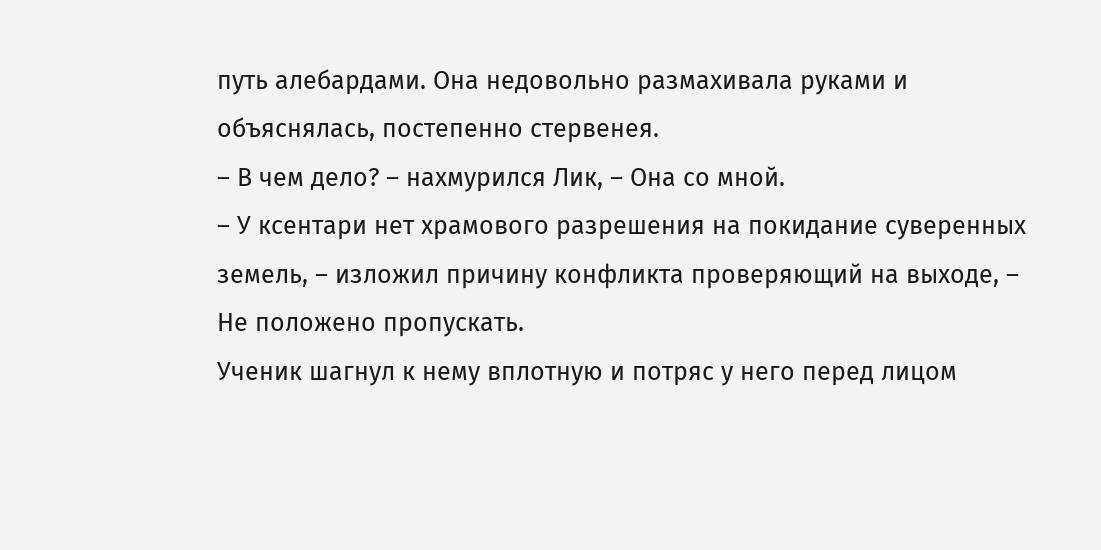путь алебардами. Она недовольно размахивала руками и объяснялась, постепенно стервенея.
– В чем дело? – нахмурился Лик, – Она со мной.
– У ксентари нет храмового разрешения на покидание суверенных земель, – изложил причину конфликта проверяющий на выходе, – Не положено пропускать.
Ученик шагнул к нему вплотную и потряс у него перед лицом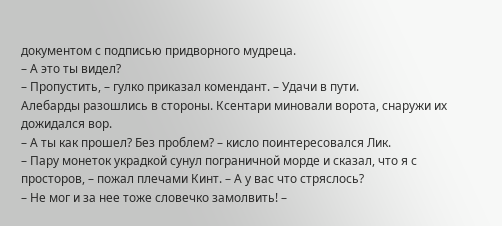документом с подписью придворного мудреца.
– А это ты видел?
– Пропустить, – гулко приказал комендант. – Удачи в пути.
Алебарды разошлись в стороны. Ксентари миновали ворота, снаружи их дожидался вор.
– А ты как прошел? Без проблем? – кисло поинтересовался Лик.
– Пару монеток украдкой сунул пограничной морде и сказал, что я с просторов, – пожал плечами Кинт. – А у вас что стряслось?
– Не мог и за нее тоже словечко замолвить! –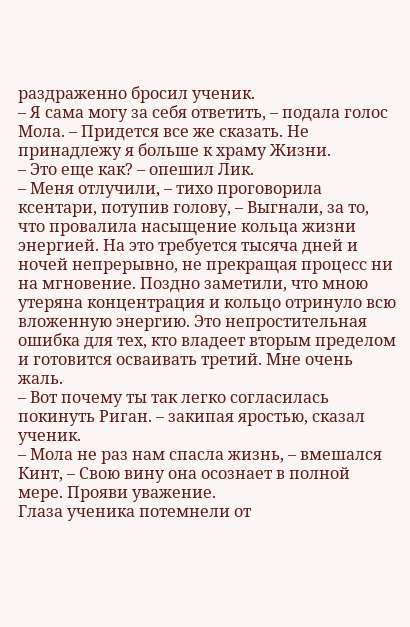раздраженно бросил ученик.
– Я сама могу за себя ответить, – подала голос Мола. – Придется все же сказать. Не принадлежу я больше к храму Жизни.
– Это еще как? – опешил Лик.
– Меня отлучили, – тихо проговорила ксентари, потупив голову, – Выгнали, за то, что провалила насыщение кольца жизни энергией. На это требуется тысяча дней и ночей непрерывно, не прекращая процесс ни на мгновение. Поздно заметили, что мною утеряна концентрация и кольцо отринуло всю вложенную энергию. Это непростительная ошибка для тех, кто владеет вторым пределом и готовится осваивать третий. Мне очень жаль.
– Вот почему ты так легко согласилась покинуть Риган. – закипая яростью, сказал ученик.
– Мола не раз нам спасла жизнь, – вмешался Кинт, – Свою вину она осознает в полной мере. Прояви уважение.
Глаза ученика потемнели от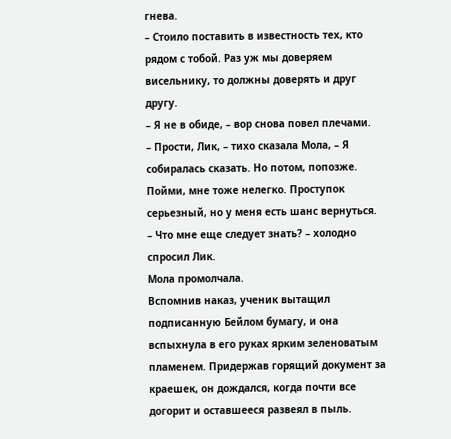гнева.
– Стоило поставить в известность тех, кто рядом с тобой. Раз уж мы доверяем висельнику, то должны доверять и друг другу.
– Я не в обиде, – вор снова повел плечами.
– Прости, Лик, – тихо сказала Мола, – Я собиралась сказать. Но потом, попозже. Пойми, мне тоже нелегко. Проступок серьезный, но у меня есть шанс вернуться.
– Что мне еще следует знать? – холодно спросил Лик.
Мола промолчала.
Вспомнив наказ, ученик вытащил подписанную Бейлом бумагу, и она вспыхнула в его руках ярким зеленоватым пламенем. Придержав горящий документ за краешек, он дождался, когда почти все догорит и оставшееся развеял в пыль.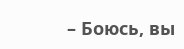– Боюсь, вы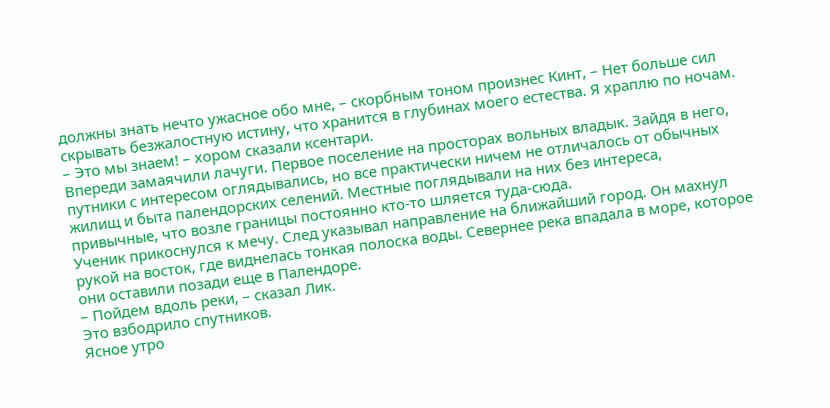должны знать нечто ужасное обо мне, – скорбным тоном произнес Кинт, – Нет больше сил скрывать безжалостную истину, что хранится в глубинах моего естества. Я храплю по ночам.
– Это мы знаем! – хором сказали ксентари.
Впереди замаячили лачуги. Первое поселение на просторах вольных владык. Зайдя в него, путники с интересом оглядывались, но все практически ничем не отличалось от обычных жилищ и быта палендорских селений. Местные поглядывали на них без интереса, привычные, что возле границы постоянно кто-то шляется туда-сюда.
Ученик прикоснулся к мечу. След указывал направление на ближайший город. Он махнул рукой на восток, где виднелась тонкая полоска воды. Севернее река впадала в море, которое они оставили позади еще в Палендоре.
– Пойдем вдоль реки, – сказал Лик.
Это взбодрило спутников.
Ясное утро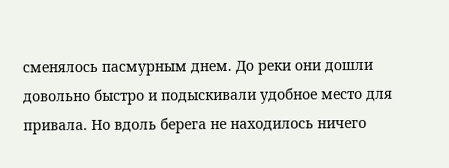сменялось пасмурным днем. До реки они дошли довольно быстро и подыскивали удобное место для привала. Но вдоль берега не находилось ничего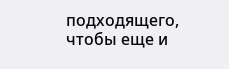подходящего, чтобы еще и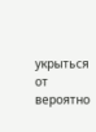укрыться от вероятно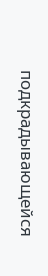подкрадывающейся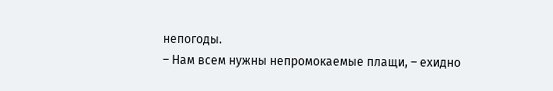непогоды.
– Нам всем нужны непромокаемые плащи, – ехидно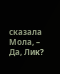сказала Мола, – Да, Лик?